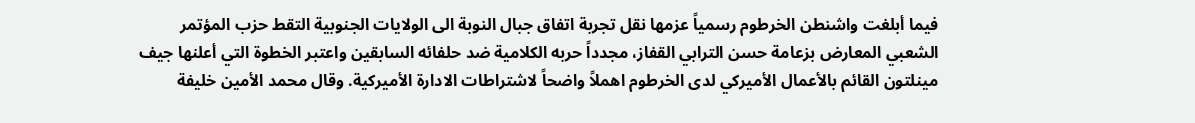فيما أبلغت واشنطن الخرطوم رسمياً عزمها نقل تجربة اتفاق جبال النوبة الى الولايات الجنوبية التقط حزب المؤتمر الشعبي المعارض بزعامة حسن الترابي القفاز، مجدداً حربه الكلامية ضد حلفائه السابقين واعتبر الخطوة التي أعلنها جيف مينلتون القائم بالأعمال الأميركي لدى الخرطوم اهملاً واضحاً لاشتراطات الادارة الأميركية. وقال محمد الأمين خليفة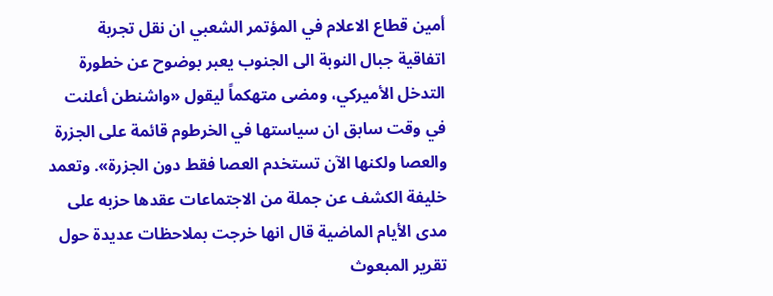أمين قطاع الاعلام في المؤتمر الشعبي ان نقل تجربة اتفاقية جبال النوبة الى الجنوب يعبر بوضوح عن خطورة التدخل الأميركي، ومضى متهكماً ليقول «واشنطن أعلنت في وقت سابق ان سياستها في الخرطوم قائمة على الجزرة والعصا ولكنها الآن تستخدم العصا فقط دون الجزرة». وتعمد خليفة الكشف عن جملة من الاجتماعات عقدها حزبه على مدى الأيام الماضية قال انها خرجت بملاحظات عديدة حول تقرير المبعوث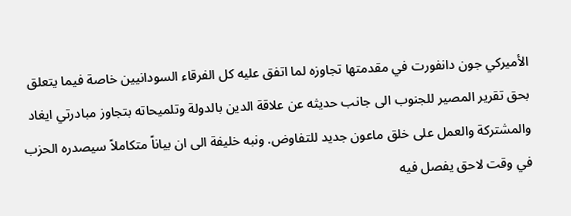الأميركي جون دانفورت في مقدمتها تجاوزه لما اتفق عليه كل الفرقاء السودانيين خاصة فيما يتعلق بحق تقرير المصير للجنوب الى جانب حديثه عن علاقة الدين بالدولة وتلميحاته بتجاوز مبادرتي ايغاد والمشتركة والعمل على خلق ماعون جديد للتفاوض. ونبه خليفة الى ان بياناً متكاملاً سيصدره الحزب في وقت لاحق يفصل فيه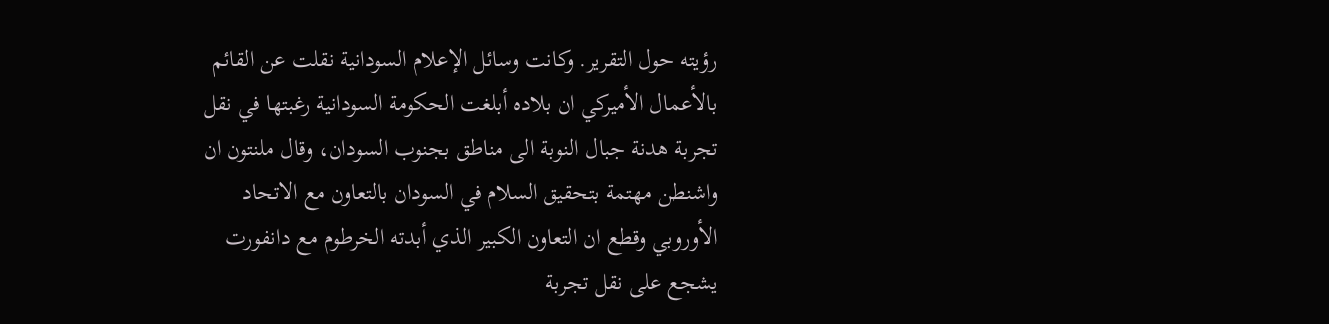رؤيته حول التقرير. وكانت وسائل الإعلام السودانية نقلت عن القائم بالأعمال الأميركي ان بلاده أبلغت الحكومة السودانية رغبتها في نقل تجربة هدنة جبال النوبة الى مناطق بجنوب السودان، وقال ملنتون ان واشنطن مهتمة بتحقيق السلام في السودان بالتعاون مع الاتحاد الأوروبي وقطع ان التعاون الكبير الذي أبدته الخرطوم مع دانفورت يشجع على نقل تجربة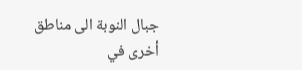جبال النوبة الى مناطق أخرى في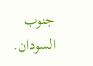جنوب السودان.